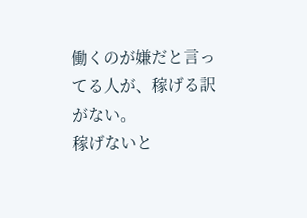働くのが嫌だと言ってる人が、稼げる訳がない。
稼げないと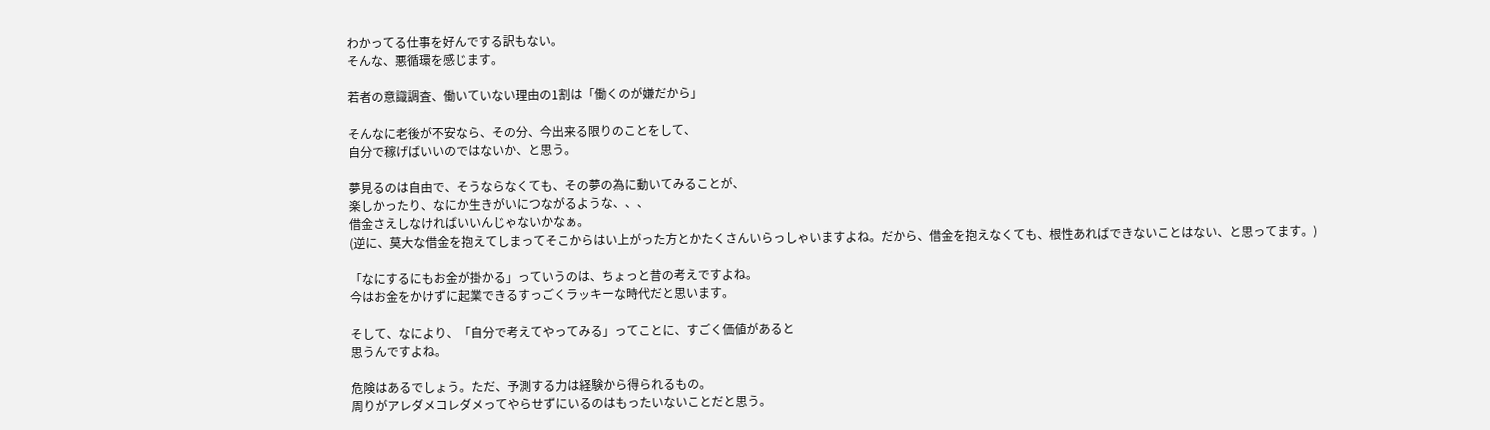わかってる仕事を好んでする訳もない。
そんな、悪循環を感じます。

若者の意識調査、働いていない理由の1割は「働くのが嫌だから」

そんなに老後が不安なら、その分、今出来る限りのことをして、
自分で稼げばいいのではないか、と思う。

夢見るのは自由で、そうならなくても、その夢の為に動いてみることが、
楽しかったり、なにか生きがいにつながるような、、、
借金さえしなければいいんじゃないかなぁ。
(逆に、莫大な借金を抱えてしまってそこからはい上がった方とかたくさんいらっしゃいますよね。だから、借金を抱えなくても、根性あればできないことはない、と思ってます。)

「なにするにもお金が掛かる」っていうのは、ちょっと昔の考えですよね。
今はお金をかけずに起業できるすっごくラッキーな時代だと思います。

そして、なにより、「自分で考えてやってみる」ってことに、すごく価値があると
思うんですよね。

危険はあるでしょう。ただ、予測する力は経験から得られるもの。
周りがアレダメコレダメってやらせずにいるのはもったいないことだと思う。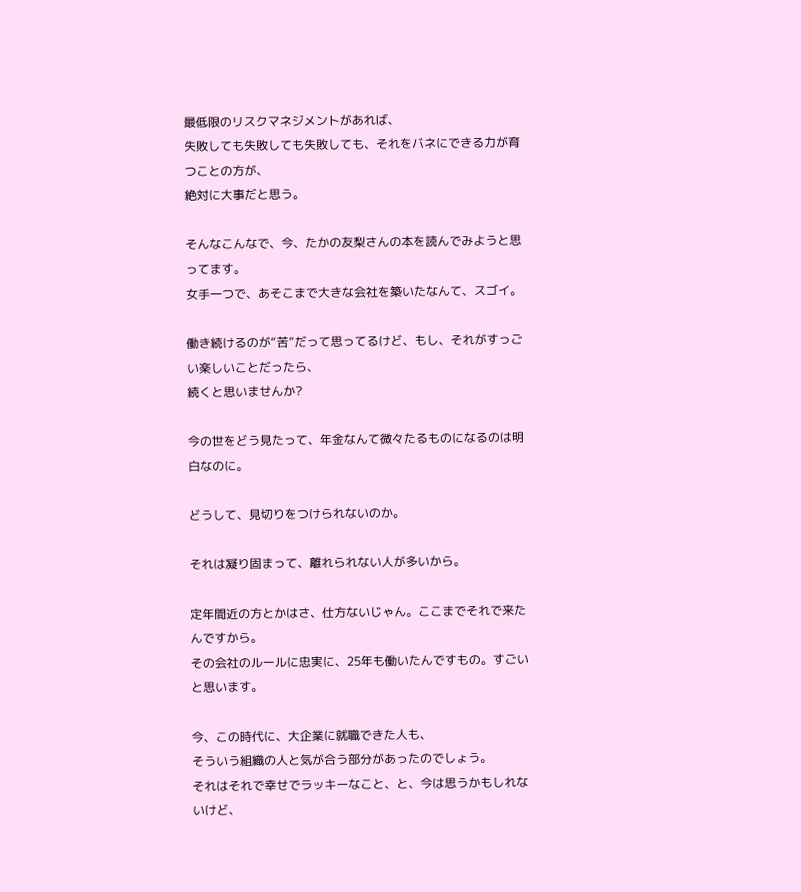最低限のリスクマネジメントがあれば、
失敗しても失敗しても失敗しても、それをバネにできる力が育つことの方が、
絶対に大事だと思う。

そんなこんなで、今、たかの友梨さんの本を読んでみようと思ってます。
女手一つで、あそこまで大きな会社を築いたなんて、スゴイ。

働き続けるのが“苦”だって思ってるけど、もし、それがすっごい楽しいことだったら、
続くと思いませんか?

今の世をどう見たって、年金なんて微々たるものになるのは明白なのに。

どうして、見切りをつけられないのか。

それは凝り固まって、離れられない人が多いから。

定年間近の方とかはさ、仕方ないじゃん。ここまでそれで来たんですから。
その会社のルールに忠実に、25年も働いたんですもの。すごいと思います。

今、この時代に、大企業に就職できた人も、
そういう組織の人と気が合う部分があったのでしょう。
それはそれで幸せでラッキーなこと、と、今は思うかもしれないけど、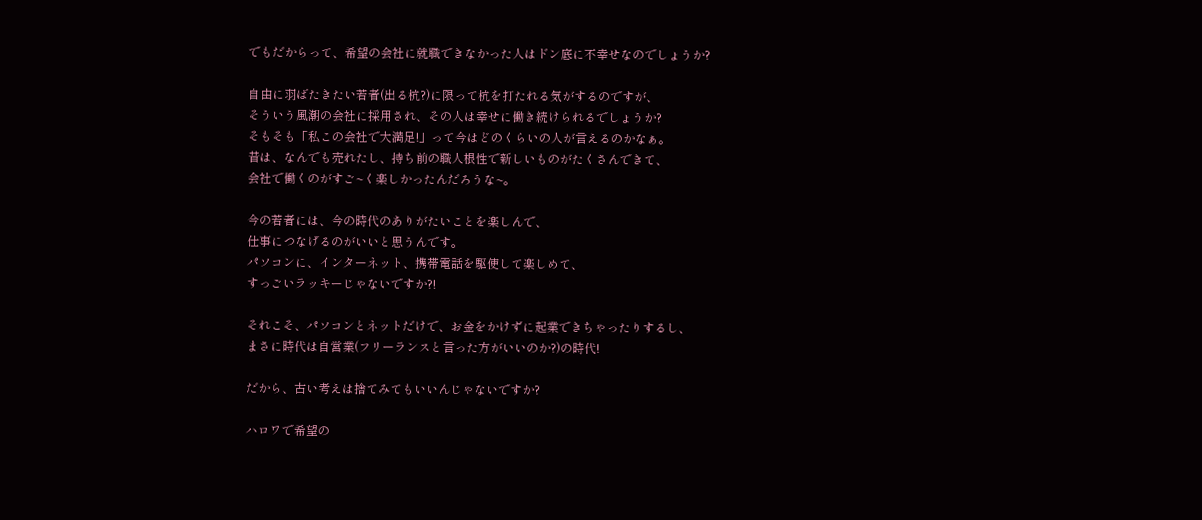でもだからって、希望の会社に就職できなかった人はドン底に不幸せなのでしょうか?

自由に羽ばたきたい若者(出る杭?)に限って杭を打たれる気がするのですが、
そういう風潮の会社に採用され、その人は幸せに働き続けられるでしょうか?
そもそも「私この会社で大満足!」って今はどのくらいの人が言えるのかなぁ。
昔は、なんでも売れたし、持ち前の職人根性で新しいものがたくさんできて、
会社で働くのがすご~く楽しかったんだろうな~。

今の若者には、今の時代のありがたいことを楽しんで、
仕事につなげるのがいいと思うんです。
パソコンに、インターネット、携帯電話を駆使して楽しめて、
すっごいラッキーじゃないですか?!

それこそ、パソコンとネットだけで、お金をかけずに起業できちゃったりするし、
まさに時代は自営業(フリーランスと言った方がいいのか?)の時代!

だから、古い考えは捨てみてもいいんじゃないですか?

ハロワで希望の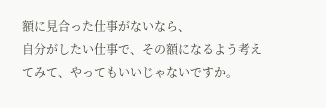額に見合った仕事がないなら、
自分がしたい仕事で、その額になるよう考えてみて、やってもいいじゃないですか。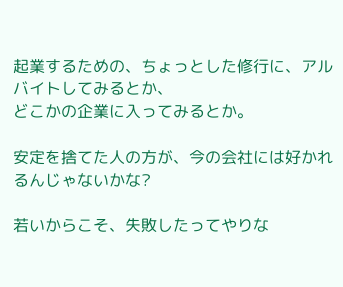起業するための、ちょっとした修行に、アルバイトしてみるとか、
どこかの企業に入ってみるとか。

安定を捨てた人の方が、今の会社には好かれるんじゃないかな?

若いからこそ、失敗したってやりな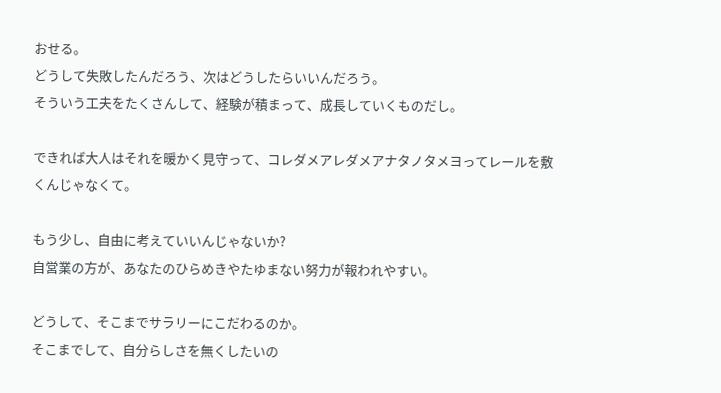おせる。
どうして失敗したんだろう、次はどうしたらいいんだろう。
そういう工夫をたくさんして、経験が積まって、成長していくものだし。

できれば大人はそれを暖かく見守って、コレダメアレダメアナタノタメヨってレールを敷くんじゃなくて。

もう少し、自由に考えていいんじゃないか?
自営業の方が、あなたのひらめきやたゆまない努力が報われやすい。

どうして、そこまでサラリーにこだわるのか。
そこまでして、自分らしさを無くしたいの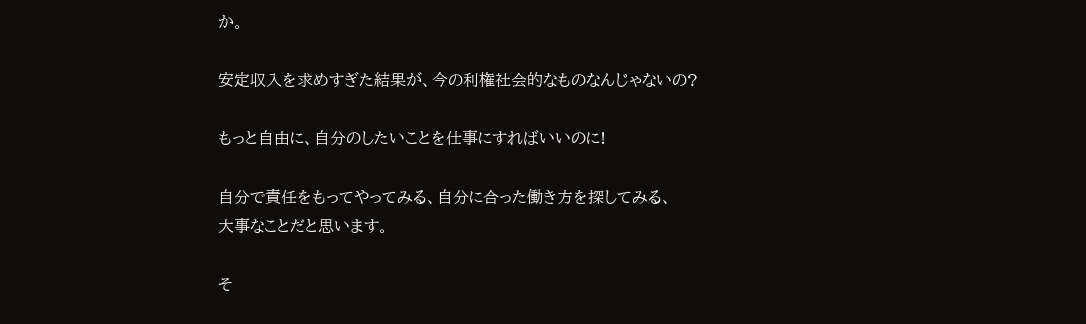か。

安定収入を求めすぎた結果が、今の利権社会的なものなんじゃないの?

もっと自由に、自分のしたいことを仕事にすればいいのに!

自分で責任をもってやってみる、自分に合った働き方を探してみる、
大事なことだと思います。

そ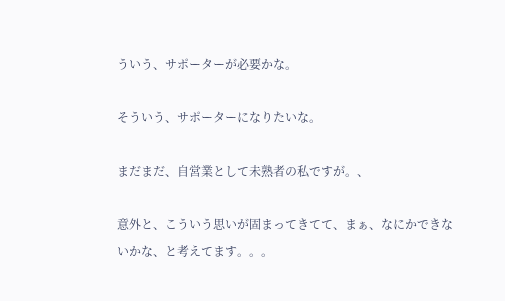ういう、サポーターが必要かな。

そういう、サポーターになりたいな。

まだまだ、自営業として未熟者の私ですが。、

意外と、こういう思いが固まってきてて、まぁ、なにかできないかな、と考えてます。。。